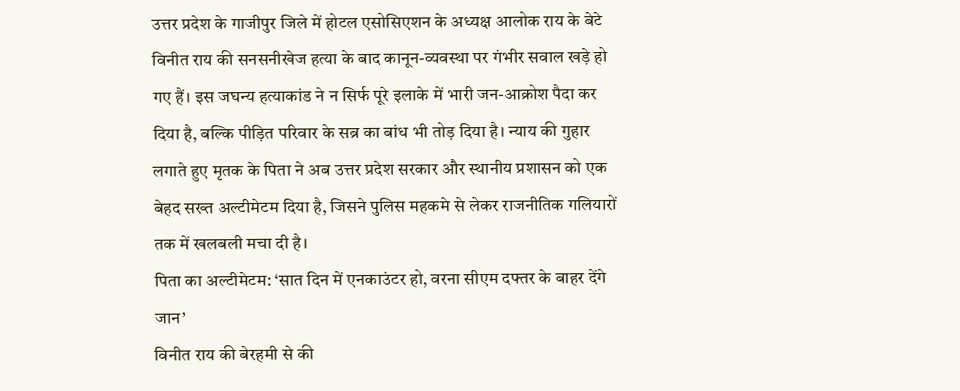उत्तर प्रदेश के गाजीपुर जिले में होटल एसोसिएशन के अध्यक्ष आलोक राय के बेटे विनीत राय की सनसनीखेज हत्या के बाद कानून-व्यवस्था पर गंभीर सवाल खड़े हो गए हैं। इस जघन्य हत्याकांड ने न सिर्फ पूरे इलाके में भारी जन-आक्रोश पैदा कर दिया है, बल्कि पीड़ित परिवार के सब्र का बांध भी तोड़ दिया है। न्याय की गुहार लगाते हुए मृतक के पिता ने अब उत्तर प्रदेश सरकार और स्थानीय प्रशासन को एक बेहद सख्त अल्टीमेटम दिया है, जिसने पुलिस महकमे से लेकर राजनीतिक गलियारों तक में खलबली मचा दी है।
पिता का अल्टीमेटम: ‘सात दिन में एनकाउंटर हो, वरना सीएम दफ्तर के बाहर देंगे जान’
विनीत राय की बेरहमी से की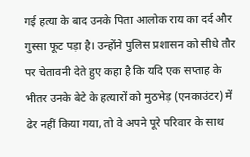गई हत्या के बाद उनके पिता आलोक राय का दर्द और गुस्सा फूट पड़ा है। उन्होंने पुलिस प्रशासन को सीधे तौर पर चेतावनी देते हुए कहा है कि यदि एक सप्ताह के भीतर उनके बेटे के हत्यारों को मुठभेड़ (एनकाउंटर) में ढेर नहीं किया गया, तो वे अपने पूरे परिवार के साथ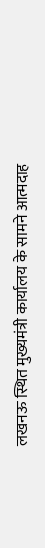लखनऊ स्थित मुख्यमंत्री कार्यालय के सामने आत्मदाह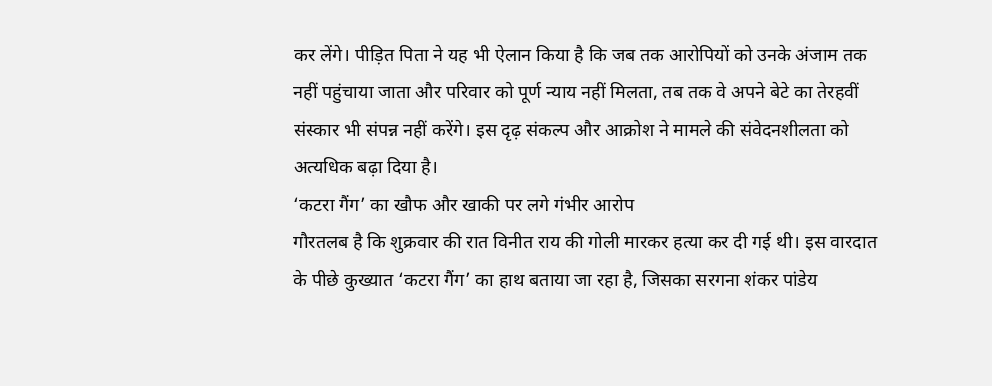कर लेंगे। पीड़ित पिता ने यह भी ऐलान किया है कि जब तक आरोपियों को उनके अंजाम तक नहीं पहुंचाया जाता और परिवार को पूर्ण न्याय नहीं मिलता, तब तक वे अपने बेटे का तेरहवीं संस्कार भी संपन्न नहीं करेंगे। इस दृढ़ संकल्प और आक्रोश ने मामले की संवेदनशीलता को अत्यधिक बढ़ा दिया है।
‘कटरा गैंग’ का खौफ और खाकी पर लगे गंभीर आरोप
गौरतलब है कि शुक्रवार की रात विनीत राय की गोली मारकर हत्या कर दी गई थी। इस वारदात के पीछे कुख्यात ‘कटरा गैंग’ का हाथ बताया जा रहा है, जिसका सरगना शंकर पांडेय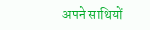अपने साथियों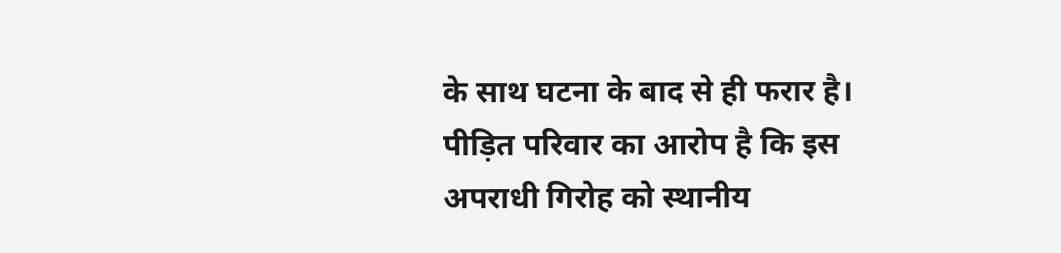के साथ घटना के बाद से ही फरार है। पीड़ित परिवार का आरोप है कि इस अपराधी गिरोह को स्थानीय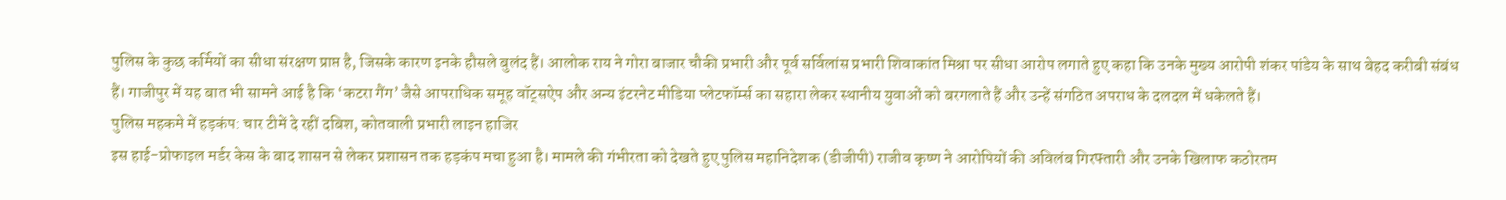पुलिस के कुछ कर्मियों का सीधा संरक्षण प्राप्त है, जिसके कारण इनके हौसले बुलंद हैं। आलोक राय ने गोरा बाजार चौकी प्रभारी और पूर्व सर्विलांस प्रभारी शिवाकांत मिश्रा पर सीधा आरोप लगाते हुए कहा कि उनके मुख्य आरोपी शंकर पांडेय के साथ बेहद करीबी संबंध हैं। गाजीपुर में यह बात भी सामने आई है कि ‘कटरा गैंग’ जैसे आपराधिक समूह वॉट्सऐप और अन्य इंटरनेट मीडिया प्लेटफॉर्म्स का सहारा लेकर स्थानीय युवाओं को बरगलाते हैं और उन्हें संगठित अपराध के दलदल में धकेलते हैं।
पुलिस महकमे में हड़कंप: चार टीमें दे रहीं दबिश, कोतवाली प्रभारी लाइन हाजिर
इस हाई-प्रोफाइल मर्डर केस के बाद शासन से लेकर प्रशासन तक हड़कंप मचा हुआ है। मामले की गंभीरता को देखते हुए पुलिस महानिदेशक (डीजीपी) राजीव कृष्ण ने आरोपियों की अविलंब गिरफ्तारी और उनके खिलाफ कठोरतम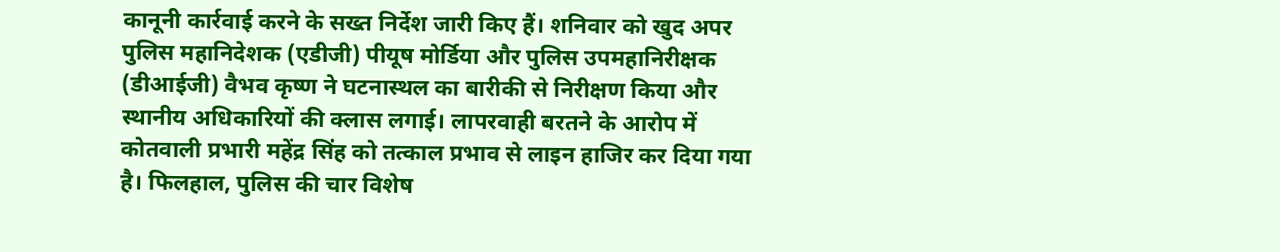कानूनी कार्रवाई करने के सख्त निर्देश जारी किए हैं। शनिवार को खुद अपर पुलिस महानिदेशक (एडीजी) पीयूष मोर्डिया और पुलिस उपमहानिरीक्षक (डीआईजी) वैभव कृष्ण ने घटनास्थल का बारीकी से निरीक्षण किया और स्थानीय अधिकारियों की क्लास लगाई। लापरवाही बरतने के आरोप में कोतवाली प्रभारी महेंद्र सिंह को तत्काल प्रभाव से लाइन हाजिर कर दिया गया है। फिलहाल, पुलिस की चार विशेष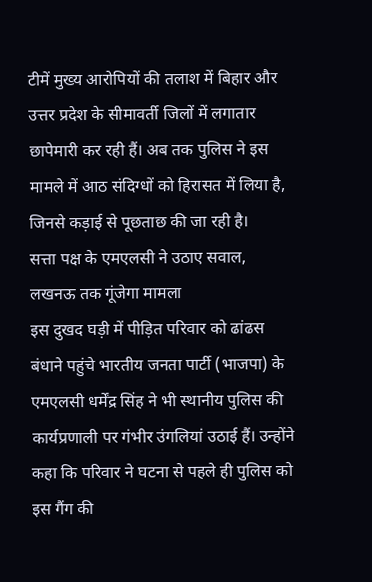टीमें मुख्य आरोपियों की तलाश में बिहार और उत्तर प्रदेश के सीमावर्ती जिलों में लगातार छापेमारी कर रही हैं। अब तक पुलिस ने इस मामले में आठ संदिग्धों को हिरासत में लिया है, जिनसे कड़ाई से पूछताछ की जा रही है।
सत्ता पक्ष के एमएलसी ने उठाए सवाल, लखनऊ तक गूंजेगा मामला
इस दुखद घड़ी में पीड़ित परिवार को ढांढस बंधाने पहुंचे भारतीय जनता पार्टी (भाजपा) के एमएलसी धर्मेंद्र सिंह ने भी स्थानीय पुलिस की कार्यप्रणाली पर गंभीर उंगलियां उठाई हैं। उन्होंने कहा कि परिवार ने घटना से पहले ही पुलिस को इस गैंग की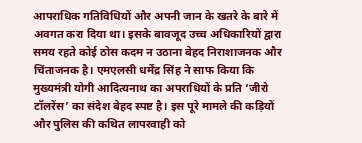आपराधिक गतिविधियों और अपनी जान के खतरे के बारे में अवगत करा दिया था। इसके बावजूद उच्च अधिकारियों द्वारा समय रहते कोई ठोस कदम न उठाना बेहद निराशाजनक और चिंताजनक है। एमएलसी धर्मेंद्र सिंह ने साफ किया कि मुख्यमंत्री योगी आदित्यनाथ का अपराधियों के प्रति ‘जीरो टॉलरेंस’ का संदेश बेहद स्पष्ट है। इस पूरे मामले की कड़ियों और पुलिस की कथित लापरवाही को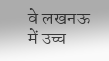वे लखनऊ में उच्च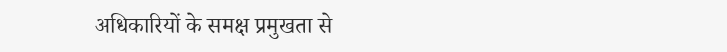अधिकारियों के समक्ष प्रमुखता से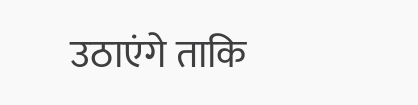उठाएंगे ताकि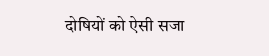दोषियों को ऐसी सजा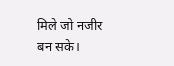मिले जो नजीर बन सके।